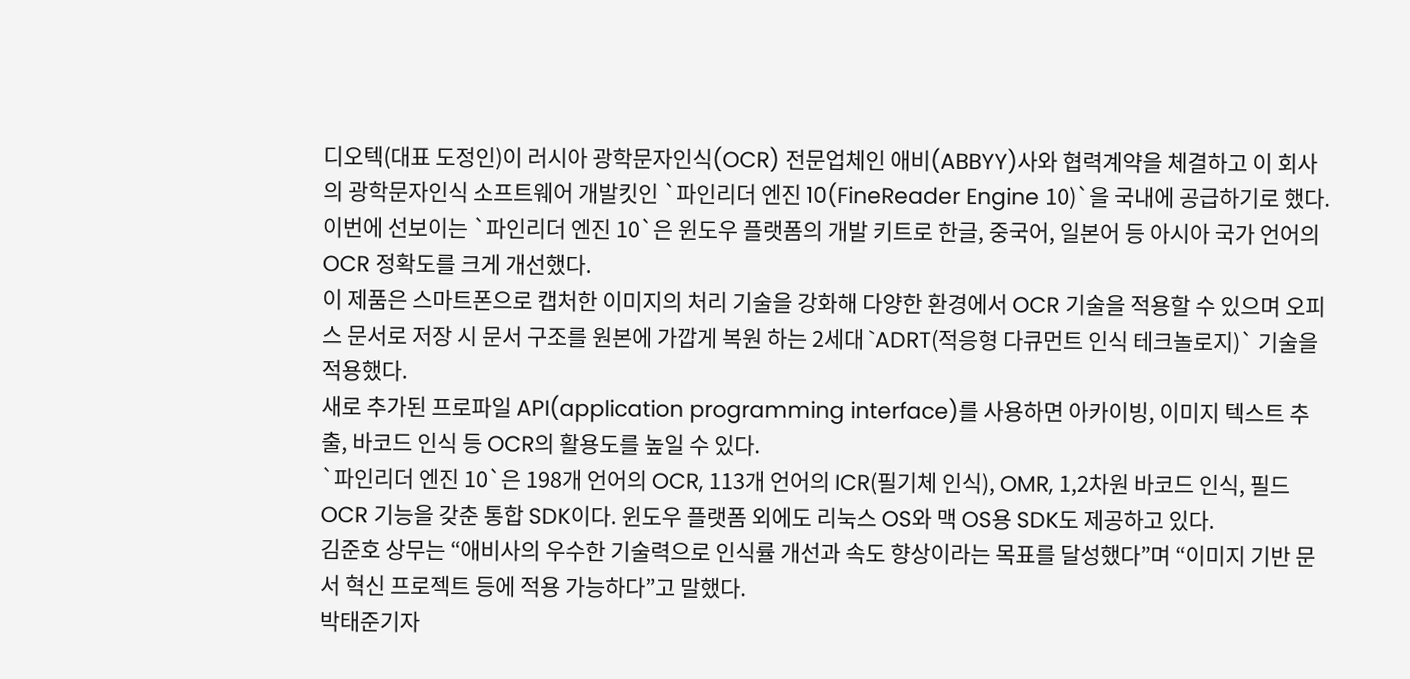디오텍(대표 도정인)이 러시아 광학문자인식(OCR) 전문업체인 애비(ABBYY)사와 협력계약을 체결하고 이 회사의 광학문자인식 소프트웨어 개발킷인 `파인리더 엔진 10(FineReader Engine 10)`을 국내에 공급하기로 했다.
이번에 선보이는 `파인리더 엔진 10`은 윈도우 플랫폼의 개발 키트로 한글, 중국어, 일본어 등 아시아 국가 언어의 OCR 정확도를 크게 개선했다.
이 제품은 스마트폰으로 캡처한 이미지의 처리 기술을 강화해 다양한 환경에서 OCR 기술을 적용할 수 있으며 오피스 문서로 저장 시 문서 구조를 원본에 가깝게 복원 하는 2세대 `ADRT(적응형 다큐먼트 인식 테크놀로지)` 기술을 적용했다.
새로 추가된 프로파일 API(application programming interface)를 사용하면 아카이빙, 이미지 텍스트 추출, 바코드 인식 등 OCR의 활용도를 높일 수 있다.
`파인리더 엔진 10`은 198개 언어의 OCR, 113개 언어의 ICR(필기체 인식), OMR, 1,2차원 바코드 인식, 필드 OCR 기능을 갖춘 통합 SDK이다. 윈도우 플랫폼 외에도 리눅스 OS와 맥 OS용 SDK도 제공하고 있다.
김준호 상무는 “애비사의 우수한 기술력으로 인식률 개선과 속도 향상이라는 목표를 달성했다”며 “이미지 기반 문서 혁신 프로젝트 등에 적용 가능하다”고 말했다.
박태준기자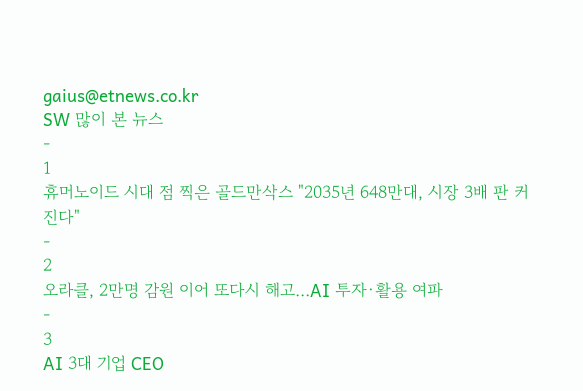gaius@etnews.co.kr
SW 많이 본 뉴스
-
1
휴머노이드 시대 점 찍은 골드만삭스 "2035년 648만대, 시장 3배 판 커진다"
-
2
오라클, 2만명 감원 이어 또다시 해고…AI 투자·활용 여파
-
3
AI 3대 기업 CEO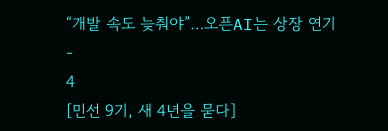“개발 속도 늦춰야”…오픈AI는 상장 연기
-
4
[민선 9기, 새 4년을 묻다]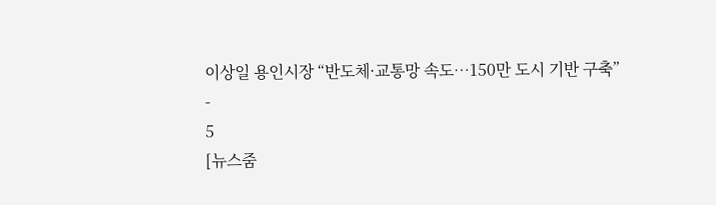이상일 용인시장 “반도체·교통망 속도…150만 도시 기반 구축”
-
5
[뉴스줌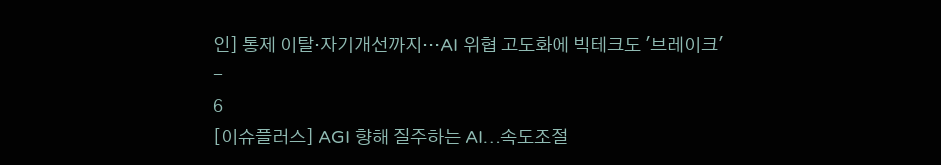인] 통제 이탈·자기개선까지…AI 위협 고도화에 빅테크도 '브레이크'
-
6
[이슈플러스] AGI 향해 질주하는 AI…속도조절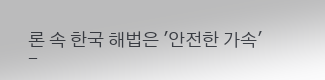론 속 한국 해법은 '안전한 가속'
-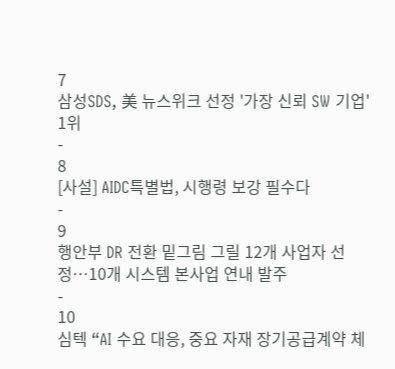7
삼성SDS, 美 뉴스위크 선정 '가장 신뢰 SW 기업' 1위
-
8
[사설] AIDC특별법, 시행령 보강 필수다
-
9
행안부 DR 전환 밑그림 그릴 12개 사업자 선정…10개 시스템 본사업 연내 발주
-
10
심텍 “AI 수요 대응, 중요 자재 장기공급계약 체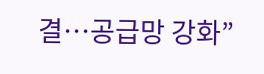결…공급망 강화”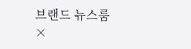브랜드 뉴스룸
×